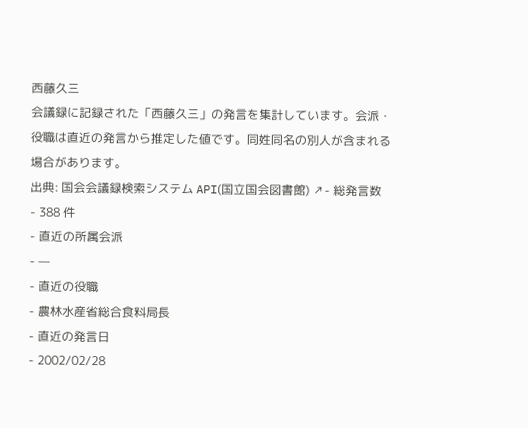西藤久三
会議録に記録された「西藤久三」の発言を集計しています。会派・役職は直近の発言から推定した値です。同姓同名の別人が含まれる場合があります。
出典: 国会会議録検索システム API(国立国会図書館) ↗- 総発言数
- 388 件
- 直近の所属会派
- —
- 直近の役職
- 農林水産省総合食料局長
- 直近の発言日
- 2002/02/28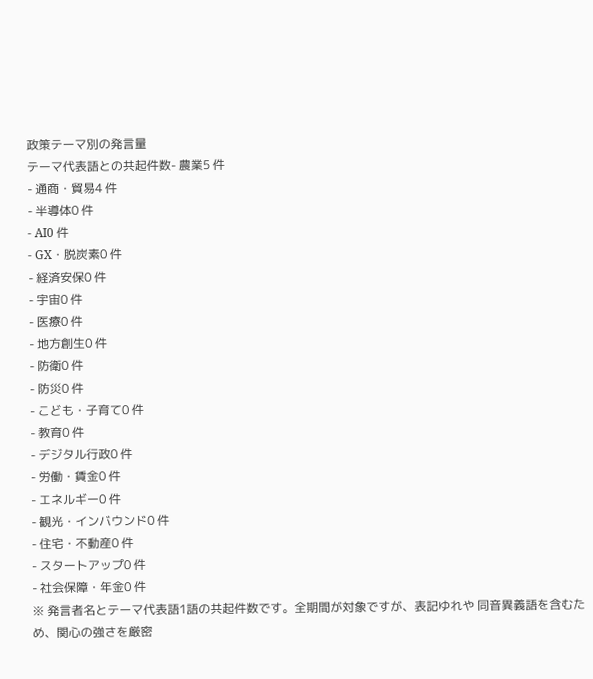政策テーマ別の発言量
テーマ代表語との共起件数- 農業5 件
- 通商・貿易4 件
- 半導体0 件
- AI0 件
- GX・脱炭素0 件
- 経済安保0 件
- 宇宙0 件
- 医療0 件
- 地方創生0 件
- 防衛0 件
- 防災0 件
- こども・子育て0 件
- 教育0 件
- デジタル行政0 件
- 労働・賃金0 件
- エネルギー0 件
- 観光・インバウンド0 件
- 住宅・不動産0 件
- スタートアップ0 件
- 社会保障・年金0 件
※ 発言者名とテーマ代表語1語の共起件数です。全期間が対象ですが、表記ゆれや 同音異義語を含むため、関心の強さを厳密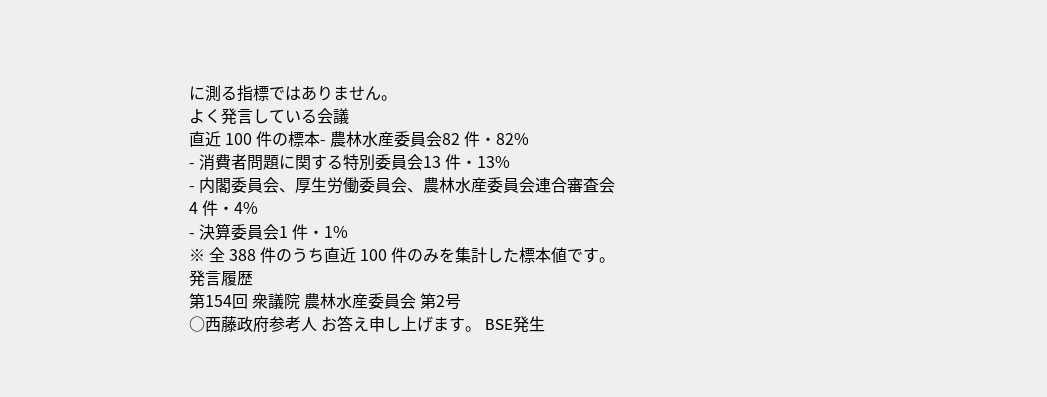に測る指標ではありません。
よく発言している会議
直近 100 件の標本- 農林水産委員会82 件・82%
- 消費者問題に関する特別委員会13 件・13%
- 内閣委員会、厚生労働委員会、農林水産委員会連合審査会4 件・4%
- 決算委員会1 件・1%
※ 全 388 件のうち直近 100 件のみを集計した標本値です。
発言履歴
第154回 衆議院 農林水産委員会 第2号
○西藤政府参考人 お答え申し上げます。 BSE発生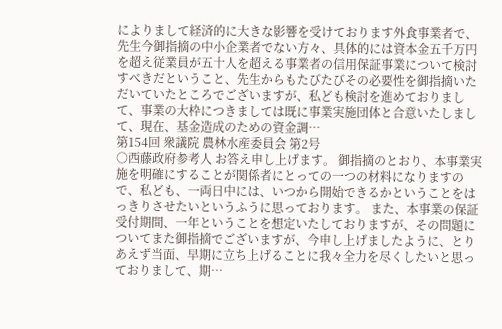によりまして経済的に大きな影響を受けております外食事業者で、先生今御指摘の中小企業者でない方々、具体的には資本金五千万円を超え従業員が五十人を超える事業者の信用保証事業について検討すべきだということ、先生からもたびたびその必要性を御指摘いただいていたところでございますが、私ども検討を進めておりまして、事業の大枠につきましては既に事業実施団体と合意いたしまして、現在、基金造成のための資金調…
第154回 衆議院 農林水産委員会 第2号
○西藤政府参考人 お答え申し上げます。 御指摘のとおり、本事業実施を明確にすることが関係者にとっての一つの材料になりますので、私ども、一両日中には、いつから開始できるかということをはっきりさせたいというふうに思っております。 また、本事業の保証受付期間、一年ということを想定いたしておりますが、その問題についてまた御指摘でございますが、今申し上げましたように、とりあえず当面、早期に立ち上げることに我々全力を尽くしたいと思っておりまして、期…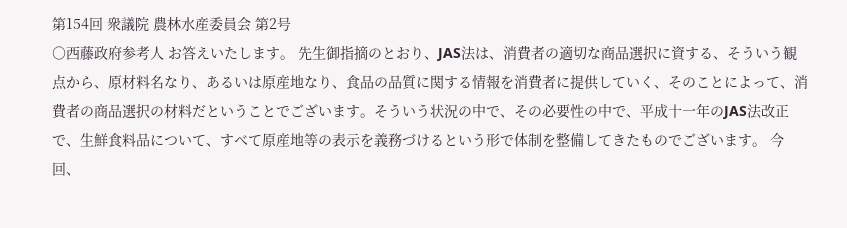第154回 衆議院 農林水産委員会 第2号
○西藤政府参考人 お答えいたします。 先生御指摘のとおり、JAS法は、消費者の適切な商品選択に資する、そういう観点から、原材料名なり、あるいは原産地なり、食品の品質に関する情報を消費者に提供していく、そのことによって、消費者の商品選択の材料だということでございます。そういう状況の中で、その必要性の中で、平成十一年のJAS法改正で、生鮮食料品について、すべて原産地等の表示を義務づけるという形で体制を整備してきたものでございます。 今回、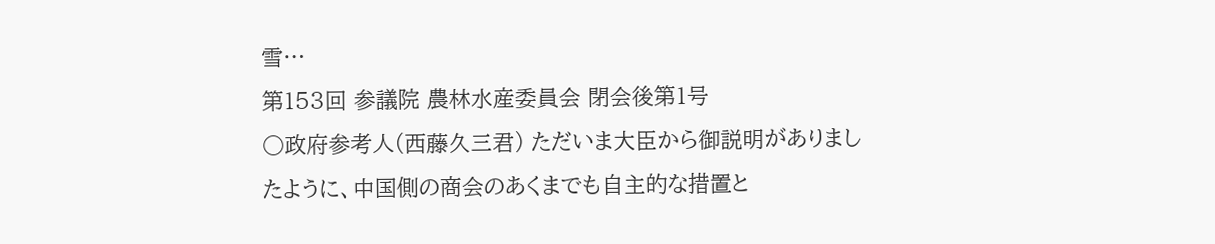雪…
第153回 参議院 農林水産委員会 閉会後第1号
○政府参考人(西藤久三君) ただいま大臣から御説明がありましたように、中国側の商会のあくまでも自主的な措置と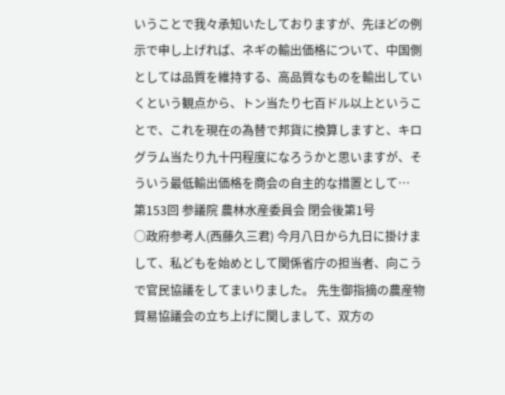いうことで我々承知いたしておりますが、先ほどの例示で申し上げれば、ネギの輸出価格について、中国側としては品質を維持する、高品質なものを輸出していくという観点から、トン当たり七百ドル以上ということで、これを現在の為替で邦貨に換算しますと、キログラム当たり九十円程度になろうかと思いますが、そういう最低輸出価格を商会の自主的な措置として…
第153回 参議院 農林水産委員会 閉会後第1号
○政府参考人(西藤久三君) 今月八日から九日に掛けまして、私どもを始めとして関係省庁の担当者、向こうで官民協議をしてまいりました。 先生御指摘の農産物貿易協議会の立ち上げに関しまして、双方の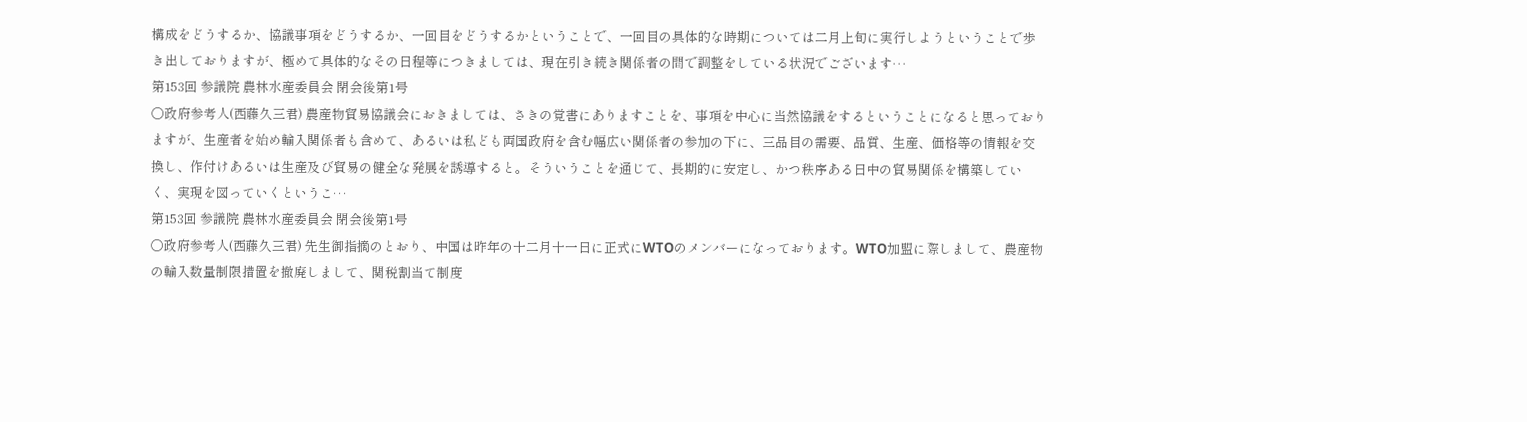構成をどうするか、協議事項をどうするか、一回目をどうするかということで、一回目の具体的な時期については二月上旬に実行しようということで歩き出しておりますが、極めて具体的なその日程等につきましては、現在引き続き関係者の間で調整をしている状況でございます…
第153回 参議院 農林水産委員会 閉会後第1号
○政府参考人(西藤久三君) 農産物貿易協議会におきましては、さきの覚書にありますことを、事項を中心に当然協議をするということになると思っておりますが、生産者を始め輸入関係者も含めて、あるいは私ども両国政府を含む幅広い関係者の参加の下に、三品目の需要、品質、生産、価格等の情報を交換し、作付けあるいは生産及び貿易の健全な発展を誘導すると。そういうことを通じて、長期的に安定し、かつ秩序ある日中の貿易関係を構築していく、実現を図っていくというこ…
第153回 参議院 農林水産委員会 閉会後第1号
○政府参考人(西藤久三君) 先生御指摘のとおり、中国は昨年の十二月十一日に正式にWTOのメンバーになっております。WTO加盟に際しまして、農産物の輸入数量制限措置を撤廃しまして、関税割当て制度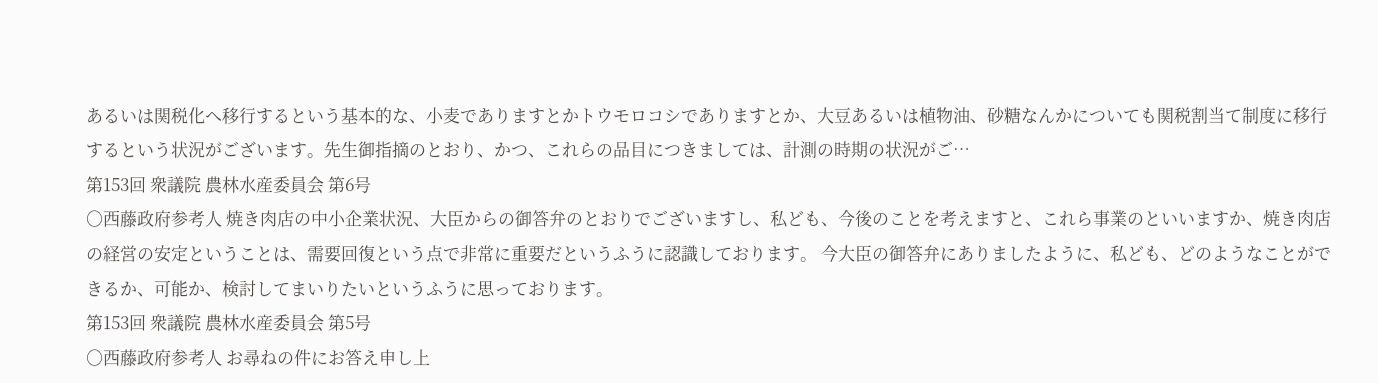あるいは関税化へ移行するという基本的な、小麦でありますとかトウモロコシでありますとか、大豆あるいは植物油、砂糖なんかについても関税割当て制度に移行するという状況がございます。先生御指摘のとおり、かつ、これらの品目につきましては、計測の時期の状況がご…
第153回 衆議院 農林水産委員会 第6号
○西藤政府参考人 焼き肉店の中小企業状況、大臣からの御答弁のとおりでございますし、私ども、今後のことを考えますと、これら事業のといいますか、焼き肉店の経営の安定ということは、需要回復という点で非常に重要だというふうに認識しております。 今大臣の御答弁にありましたように、私ども、どのようなことができるか、可能か、検討してまいりたいというふうに思っております。
第153回 衆議院 農林水産委員会 第5号
○西藤政府参考人 お尋ねの件にお答え申し上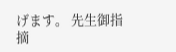げます。 先生御指摘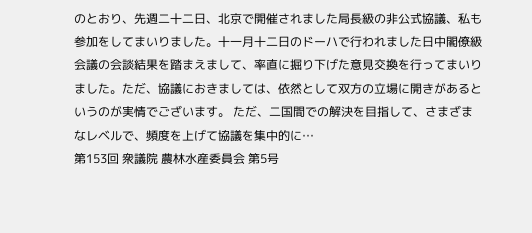のとおり、先週二十二日、北京で開催されました局長級の非公式協議、私も参加をしてまいりました。十一月十二日のドーハで行われました日中閣僚級会議の会談結果を踏まえまして、率直に掘り下げた意見交換を行ってまいりました。ただ、協議におきましては、依然として双方の立場に開きがあるというのが実情でございます。 ただ、二国間での解決を目指して、さまざまなレベルで、頻度を上げて協議を集中的に…
第153回 衆議院 農林水産委員会 第5号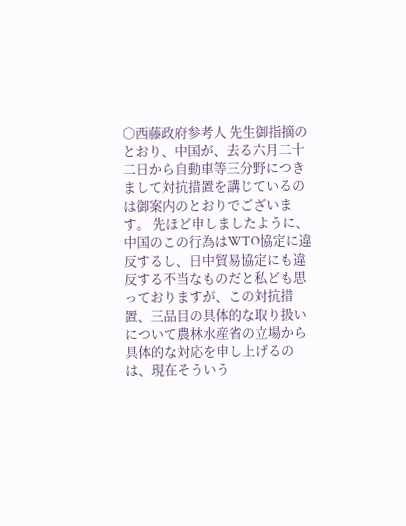○西藤政府参考人 先生御指摘のとおり、中国が、去る六月二十二日から自動車等三分野につきまして対抗措置を講じているのは御案内のとおりでございます。 先ほど申しましたように、中国のこの行為はWTO協定に違反するし、日中貿易協定にも違反する不当なものだと私ども思っておりますが、この対抗措置、三品目の具体的な取り扱いについて農林水産省の立場から具体的な対応を申し上げるのは、現在そういう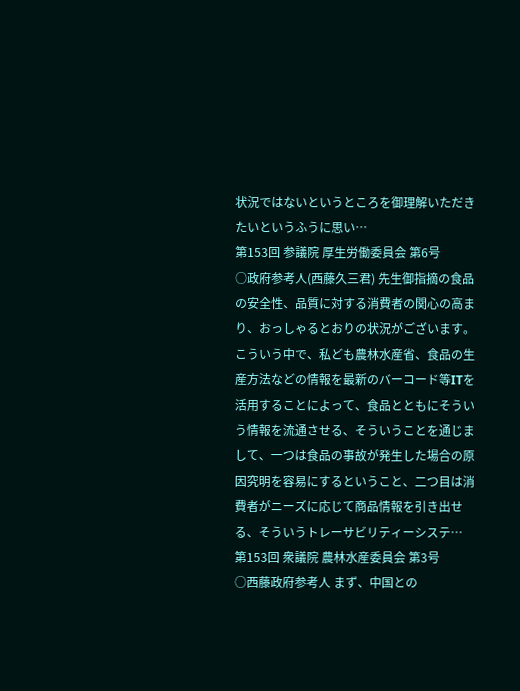状況ではないというところを御理解いただきたいというふうに思い…
第153回 参議院 厚生労働委員会 第6号
○政府参考人(西藤久三君) 先生御指摘の食品の安全性、品質に対する消費者の関心の高まり、おっしゃるとおりの状況がございます。こういう中で、私ども農林水産省、食品の生産方法などの情報を最新のバーコード等ITを活用することによって、食品とともにそういう情報を流通させる、そういうことを通じまして、一つは食品の事故が発生した場合の原因究明を容易にするということ、二つ目は消費者がニーズに応じて商品情報を引き出せる、そういうトレーサビリティーシステ…
第153回 衆議院 農林水産委員会 第3号
○西藤政府参考人 まず、中国との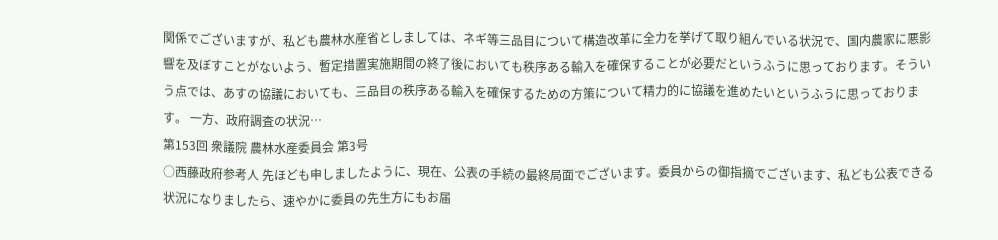関係でございますが、私ども農林水産省としましては、ネギ等三品目について構造改革に全力を挙げて取り組んでいる状況で、国内農家に悪影響を及ぼすことがないよう、暫定措置実施期間の終了後においても秩序ある輸入を確保することが必要だというふうに思っております。そういう点では、あすの協議においても、三品目の秩序ある輸入を確保するための方策について精力的に協議を進めたいというふうに思っております。 一方、政府調査の状況…
第153回 衆議院 農林水産委員会 第3号
○西藤政府参考人 先ほども申しましたように、現在、公表の手続の最終局面でございます。委員からの御指摘でございます、私ども公表できる状況になりましたら、速やかに委員の先生方にもお届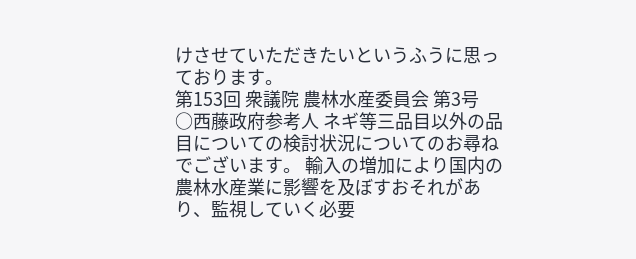けさせていただきたいというふうに思っております。
第153回 衆議院 農林水産委員会 第3号
○西藤政府参考人 ネギ等三品目以外の品目についての検討状況についてのお尋ねでございます。 輸入の増加により国内の農林水産業に影響を及ぼすおそれがあり、監視していく必要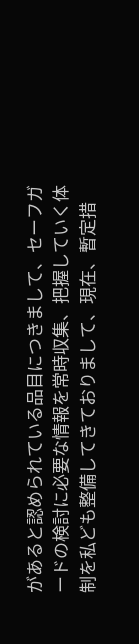があると認められている品目につきまして、セーフガードの検討に必要な情報を常時収集、把握していく体制を私ども整備してきておりまして、現在、暫定措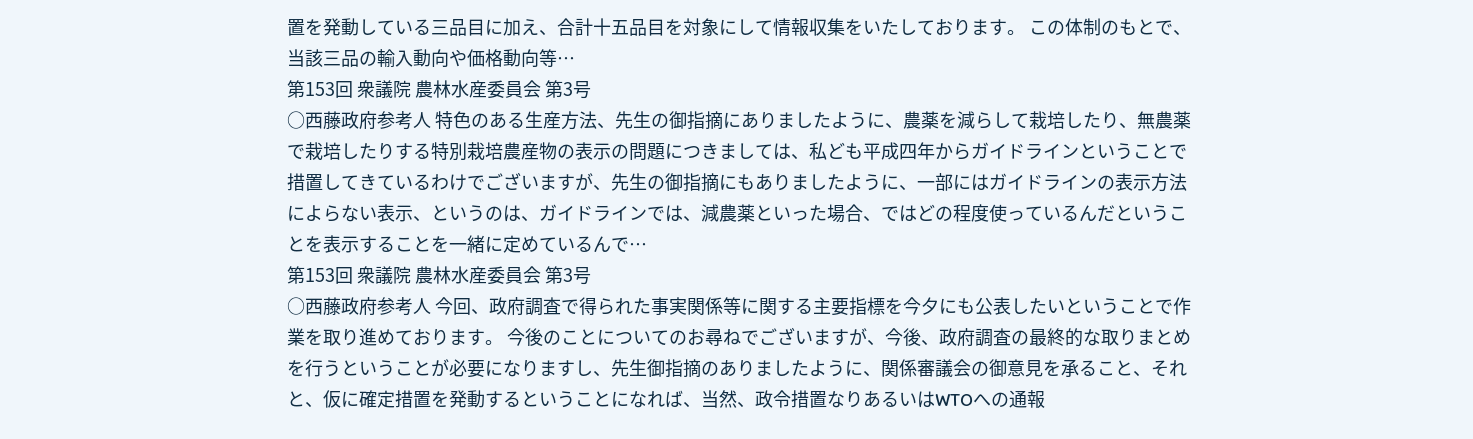置を発動している三品目に加え、合計十五品目を対象にして情報収集をいたしております。 この体制のもとで、当該三品の輸入動向や価格動向等…
第153回 衆議院 農林水産委員会 第3号
○西藤政府参考人 特色のある生産方法、先生の御指摘にありましたように、農薬を減らして栽培したり、無農薬で栽培したりする特別栽培農産物の表示の問題につきましては、私ども平成四年からガイドラインということで措置してきているわけでございますが、先生の御指摘にもありましたように、一部にはガイドラインの表示方法によらない表示、というのは、ガイドラインでは、減農薬といった場合、ではどの程度使っているんだということを表示することを一緒に定めているんで…
第153回 衆議院 農林水産委員会 第3号
○西藤政府参考人 今回、政府調査で得られた事実関係等に関する主要指標を今夕にも公表したいということで作業を取り進めております。 今後のことについてのお尋ねでございますが、今後、政府調査の最終的な取りまとめを行うということが必要になりますし、先生御指摘のありましたように、関係審議会の御意見を承ること、それと、仮に確定措置を発動するということになれば、当然、政令措置なりあるいはWTOへの通報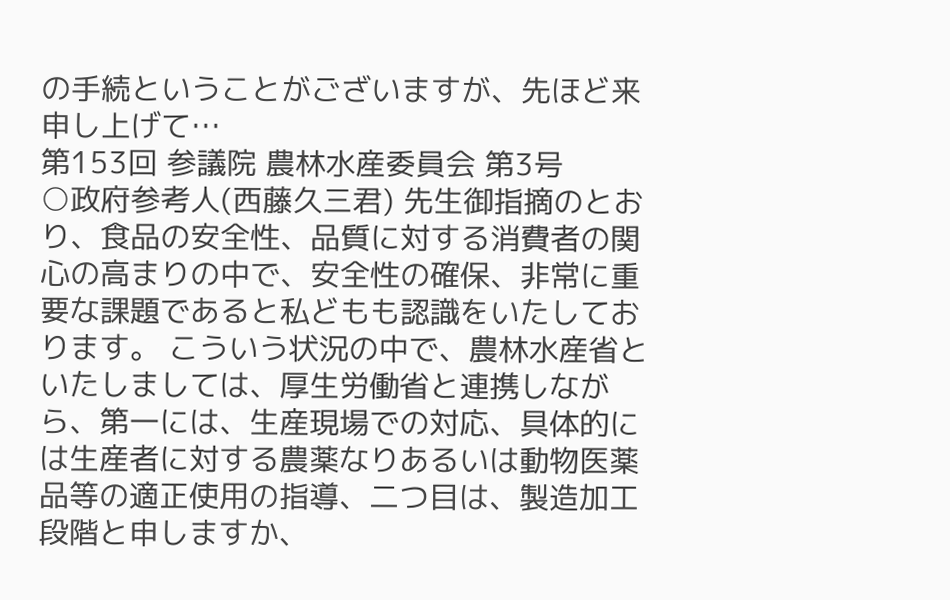の手続ということがございますが、先ほど来申し上げて…
第153回 参議院 農林水産委員会 第3号
○政府参考人(西藤久三君) 先生御指摘のとおり、食品の安全性、品質に対する消費者の関心の高まりの中で、安全性の確保、非常に重要な課題であると私どもも認識をいたしております。 こういう状況の中で、農林水産省といたしましては、厚生労働省と連携しながら、第一には、生産現場での対応、具体的には生産者に対する農薬なりあるいは動物医薬品等の適正使用の指導、二つ目は、製造加工段階と申しますか、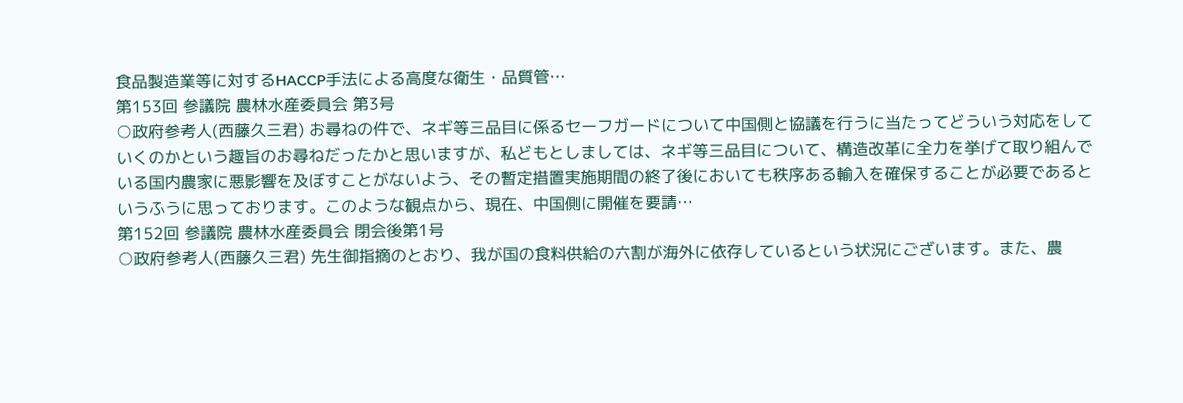食品製造業等に対するHACCP手法による高度な衛生・品質管…
第153回 参議院 農林水産委員会 第3号
○政府参考人(西藤久三君) お尋ねの件で、ネギ等三品目に係るセーフガードについて中国側と協議を行うに当たってどういう対応をしていくのかという趣旨のお尋ねだったかと思いますが、私どもとしましては、ネギ等三品目について、構造改革に全力を挙げて取り組んでいる国内農家に悪影響を及ぼすことがないよう、その暫定措置実施期間の終了後においても秩序ある輸入を確保することが必要であるというふうに思っております。このような観点から、現在、中国側に開催を要請…
第152回 参議院 農林水産委員会 閉会後第1号
○政府参考人(西藤久三君) 先生御指摘のとおり、我が国の食料供給の六割が海外に依存しているという状況にございます。また、農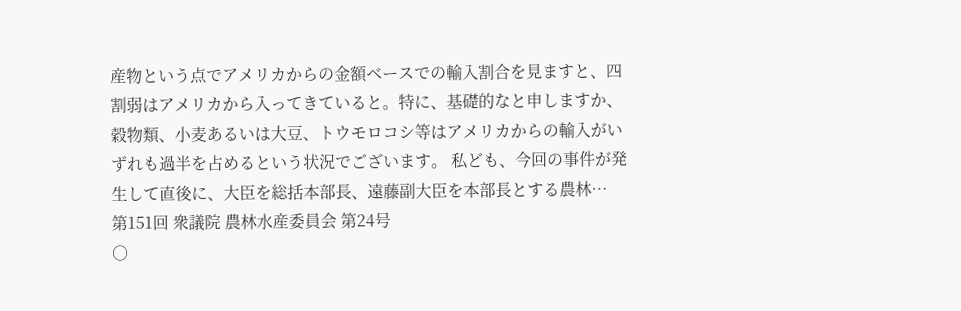産物という点でアメリカからの金額ベースでの輸入割合を見ますと、四割弱はアメリカから入ってきていると。特に、基礎的なと申しますか、穀物類、小麦あるいは大豆、トウモロコシ等はアメリカからの輸入がいずれも過半を占めるという状況でございます。 私ども、今回の事件が発生して直後に、大臣を総括本部長、遠藤副大臣を本部長とする農林…
第151回 衆議院 農林水産委員会 第24号
○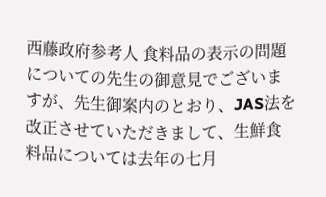西藤政府参考人 食料品の表示の問題についての先生の御意見でございますが、先生御案内のとおり、JAS法を改正させていただきまして、生鮮食料品については去年の七月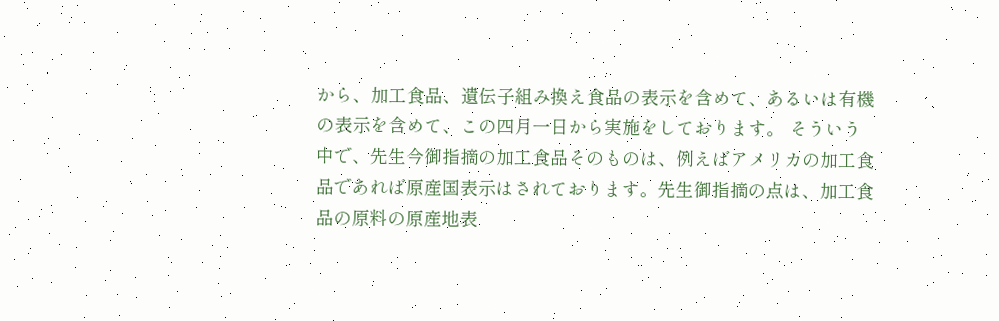から、加工食品、遺伝子組み換え食品の表示を含めて、あるいは有機の表示を含めて、この四月一日から実施をしております。 そういう中で、先生今御指摘の加工食品そのものは、例えばアメリカの加工食品であれば原産国表示はされております。先生御指摘の点は、加工食品の原料の原産地表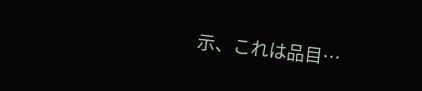示、これは品目…